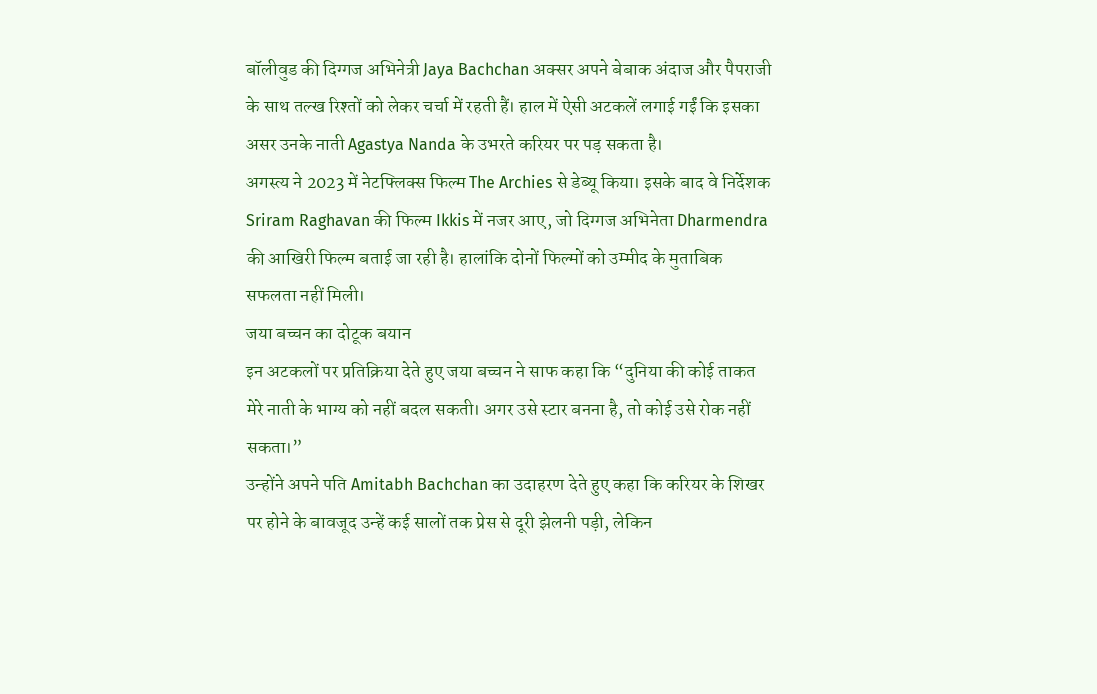बॉलीवुड की दिग्गज अभिनेत्री Jaya Bachchan अक्सर अपने बेबाक अंदाज और पैपराजी के साथ तल्ख रिश्तों को लेकर चर्चा में रहती हैं। हाल में ऐसी अटकलें लगाई गईं कि इसका असर उनके नाती Agastya Nanda के उभरते करियर पर पड़ सकता है।
अगस्त्य ने 2023 में नेटफ्लिक्स फिल्म The Archies से डेब्यू किया। इसके बाद वे निर्देशक Sriram Raghavan की फिल्म Ikkis में नजर आए, जो दिग्गज अभिनेता Dharmendra की आखिरी फिल्म बताई जा रही है। हालांकि दोनों फिल्मों को उम्मीद के मुताबिक सफलता नहीं मिली।
जया बच्चन का दोटूक बयान
इन अटकलों पर प्रतिक्रिया देते हुए जया बच्चन ने साफ कहा कि “दुनिया की कोई ताकत मेरे नाती के भाग्य को नहीं बदल सकती। अगर उसे स्टार बनना है, तो कोई उसे रोक नहीं सकता।”
उन्होंने अपने पति Amitabh Bachchan का उदाहरण देते हुए कहा कि करियर के शिखर पर होने के बावजूद उन्हें कई सालों तक प्रेस से दूरी झेलनी पड़ी, लेकिन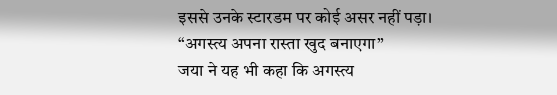इससे उनके स्टारडम पर कोई असर नहीं पड़ा।
“अगस्त्य अपना रास्ता खुद बनाएगा”
जया ने यह भी कहा कि अगस्त्य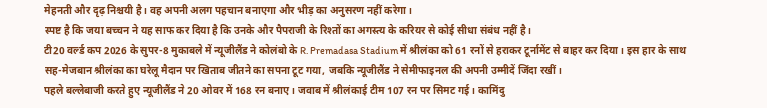मेहनती और दृढ़ निश्चयी है। वह अपनी अलग पहचान बनाएगा और भीड़ का अनुसरण नहीं करेगा।
स्पष्ट है कि जया बच्चन ने यह साफ कर दिया है कि उनके और पैपराजी के रिश्तों का अगस्त्य के करियर से कोई सीधा संबंध नहीं है।
टी20 वर्ल्ड कप 2026 के सुपर-8 मुकाबले में न्यूजीलैंड ने कोलंबो के R. Premadasa Stadium में श्रीलंका को 61 रनों से हराकर टूर्नामेंट से बाहर कर दिया। इस हार के साथ सह-मेजबान श्रीलंका का घरेलू मैदान पर खिताब जीतने का सपना टूट गया, जबकि न्यूजीलैंड ने सेमीफाइनल की अपनी उम्मीदें जिंदा रखीं।
पहले बल्लेबाजी करते हुए न्यूजीलैंड ने 20 ओवर में 168 रन बनाए। जवाब में श्रीलंकाई टीम 107 रन पर सिमट गई। कामिंदु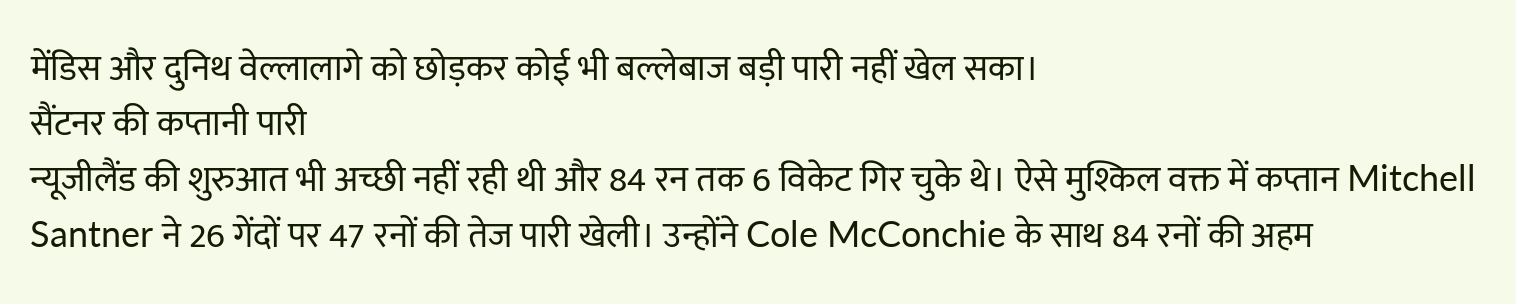मेंडिस और दुनिथ वेल्लालागे को छोड़कर कोई भी बल्लेबाज बड़ी पारी नहीं खेल सका।
सैंटनर की कप्तानी पारी
न्यूजीलैंड की शुरुआत भी अच्छी नहीं रही थी और 84 रन तक 6 विकेट गिर चुके थे। ऐसे मुश्किल वक्त में कप्तान Mitchell Santner ने 26 गेंदों पर 47 रनों की तेज पारी खेली। उन्होंने Cole McConchie के साथ 84 रनों की अहम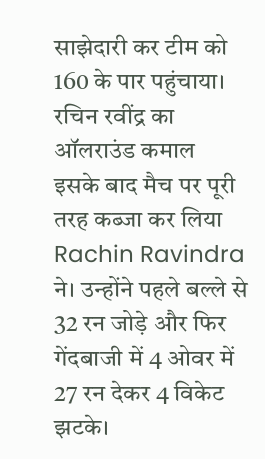साझेदारी कर टीम को 160 के पार पहुंचाया।
रचिन रवींद्र का ऑलराउंड कमाल
इसके बाद मैच पर पूरी तरह कब्जा कर लिया Rachin Ravindra ने। उन्होंने पहले बल्ले से 32 रन जोड़े और फिर गेंदबाजी में 4 ओवर में 27 रन देकर 4 विकेट झटके।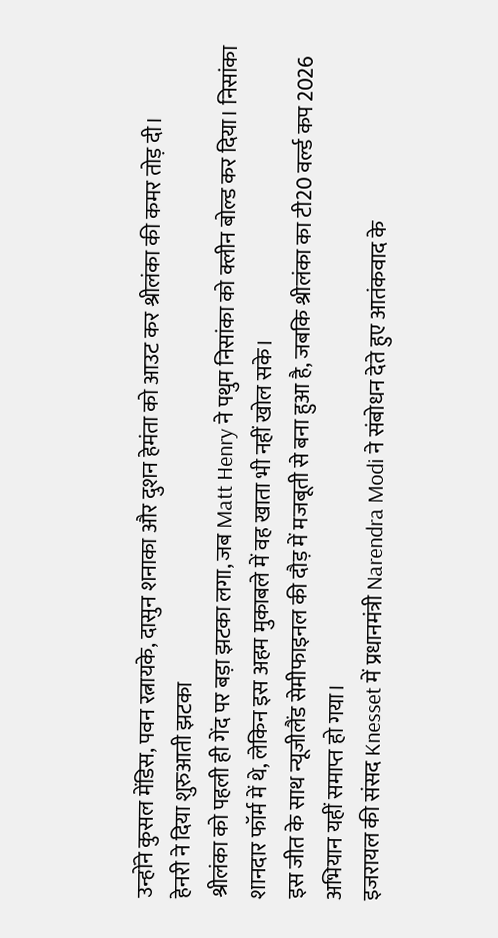उन्होंने कुसल मेंडिस, पवन रत्नायके, दासुन शनाका और दुशन हेमंता को आउट कर श्रीलंका की कमर तोड़ दी।
हेनरी ने दिया शुरुआती झटका
श्रीलंका को पहली ही गेंद पर बड़ा झटका लगा, जब Matt Henry ने पथुम निसांका को क्लीन बोल्ड कर दिया। निसांका शानदार फॉर्म में थे, लेकिन इस अहम मुकाबले में वह खाता भी नहीं खोल सके।
इस जीत के साथ न्यूजीलैंड सेमीफाइनल की दौड़ में मजबूती से बना हुआ है, जबकि श्रीलंका का टी20 वर्ल्ड कप 2026 अभियान यहीं समाप्त हो गया।
इजरायल की संसद Knesset में प्रधानमंत्री Narendra Modi ने संबोधन देते हुए आतंकवाद के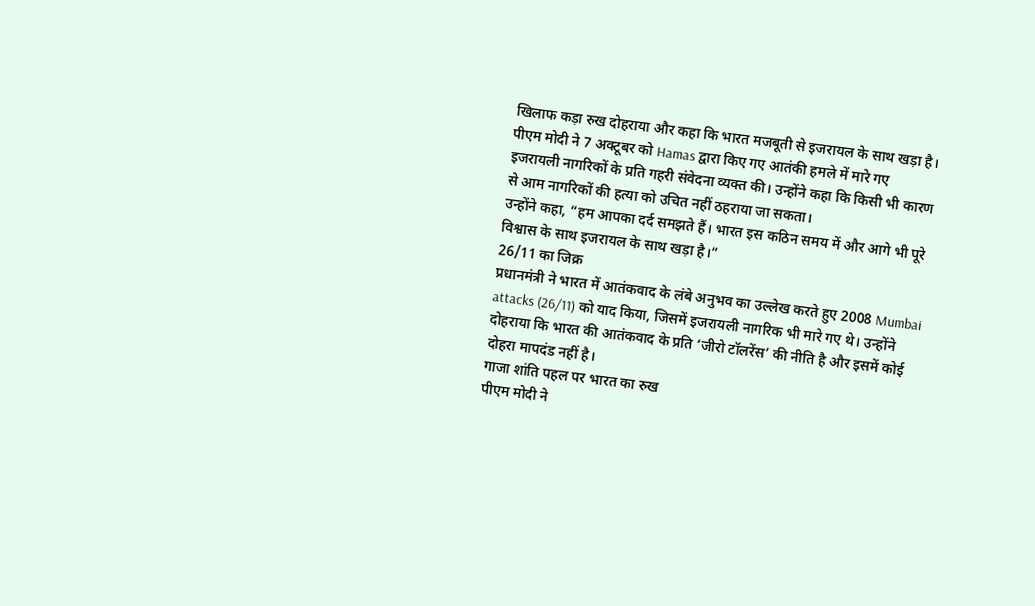खिलाफ कड़ा रुख दोहराया और कहा कि भारत मजबूती से इजरायल के साथ खड़ा है।
पीएम मोदी ने 7 अक्टूबर को Hamas द्वारा किए गए आतंकी हमले में मारे गए इजरायली नागरिकों के प्रति गहरी संवेदना व्यक्त की। उन्होंने कहा कि किसी भी कारण से आम नागरिकों की हत्या को उचित नहीं ठहराया जा सकता।
उन्होंने कहा, “हम आपका दर्द समझते हैं। भारत इस कठिन समय में और आगे भी पूरे विश्वास के साथ इजरायल के साथ खड़ा है।”
26/11 का जिक्र
प्रधानमंत्री ने भारत में आतंकवाद के लंबे अनुभव का उल्लेख करते हुए 2008 Mumbai attacks (26/11) को याद किया, जिसमें इजरायली नागरिक भी मारे गए थे। उन्होंने दोहराया कि भारत की आतंकवाद के प्रति ‘जीरो टॉलरेंस’ की नीति है और इसमें कोई दोहरा मापदंड नहीं है।
गाजा शांति पहल पर भारत का रुख
पीएम मोदी ने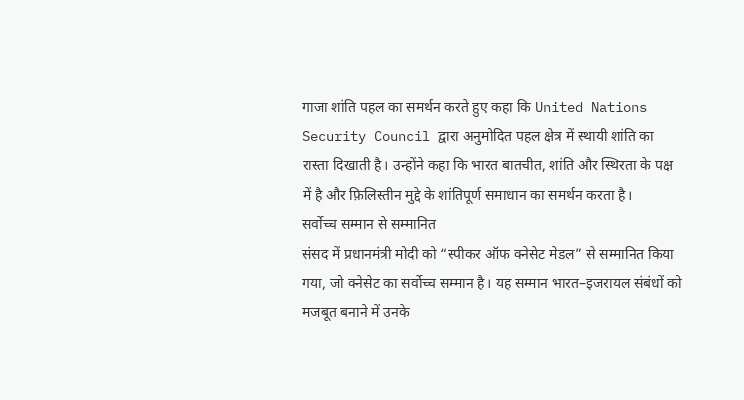गाजा शांति पहल का समर्थन करते हुए कहा कि United Nations Security Council द्वारा अनुमोदित पहल क्षेत्र में स्थायी शांति का रास्ता दिखाती है। उन्होंने कहा कि भारत बातचीत, शांति और स्थिरता के पक्ष में है और फ़िलिस्तीन मुद्दे के शांतिपूर्ण समाधान का समर्थन करता है।
सर्वोच्च सम्मान से सम्मानित
संसद में प्रधानमंत्री मोदी को “स्पीकर ऑफ क्नेसेट मेडल” से सम्मानित किया गया, जो क्नेसेट का सर्वोच्च सम्मान है। यह सम्मान भारत–इजरायल संबंधों को मजबूत बनाने में उनके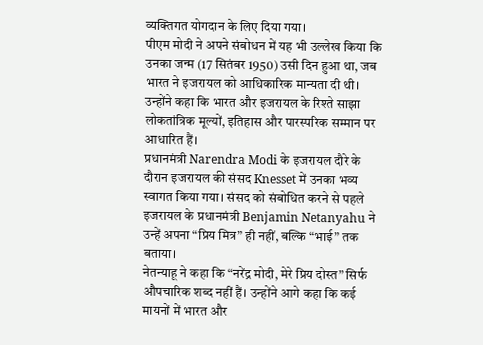व्यक्तिगत योगदान के लिए दिया गया।
पीएम मोदी ने अपने संबोधन में यह भी उल्लेख किया कि उनका जन्म (17 सितंबर 1950) उसी दिन हुआ था, जब भारत ने इजरायल को आधिकारिक मान्यता दी थी। उन्होंने कहा कि भारत और इजरायल के रिश्ते साझा लोकतांत्रिक मूल्यों, इतिहास और पारस्परिक सम्मान पर आधारित हैं।
प्रधानमंत्री Narendra Modi के इजरायल दौरे के दौरान इजरायल की संसद Knesset में उनका भव्य स्वागत किया गया। संसद को संबोधित करने से पहले इजरायल के प्रधानमंत्री Benjamin Netanyahu ने उन्हें अपना “प्रिय मित्र” ही नहीं, बल्कि “भाई” तक बताया।
नेतन्याहू ने कहा कि “नरेंद्र मोदी, मेरे प्रिय दोस्त” सिर्फ औपचारिक शब्द नहीं हैं। उन्होंने आगे कहा कि कई मायनों में भारत और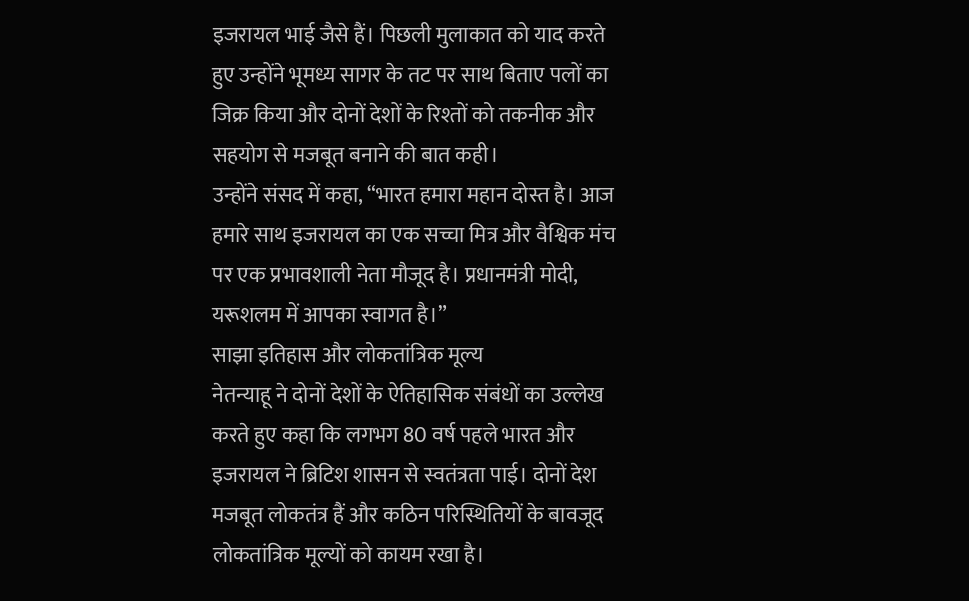इजरायल भाई जैसे हैं। पिछली मुलाकात को याद करते हुए उन्होंने भूमध्य सागर के तट पर साथ बिताए पलों का जिक्र किया और दोनों देशों के रिश्तों को तकनीक और सहयोग से मजबूत बनाने की बात कही।
उन्होंने संसद में कहा, “भारत हमारा महान दोस्त है। आज हमारे साथ इजरायल का एक सच्चा मित्र और वैश्विक मंच पर एक प्रभावशाली नेता मौजूद है। प्रधानमंत्री मोदी, यरूशलम में आपका स्वागत है।”
साझा इतिहास और लोकतांत्रिक मूल्य
नेतन्याहू ने दोनों देशों के ऐतिहासिक संबंधों का उल्लेख करते हुए कहा कि लगभग 80 वर्ष पहले भारत और इजरायल ने ब्रिटिश शासन से स्वतंत्रता पाई। दोनों देश मजबूत लोकतंत्र हैं और कठिन परिस्थितियों के बावजूद लोकतांत्रिक मूल्यों को कायम रखा है।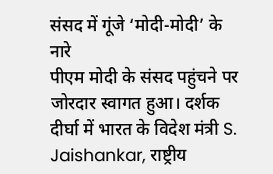संसद में गूंजे ‘मोदी-मोदी’ के नारे
पीएम मोदी के संसद पहुंचने पर जोरदार स्वागत हुआ। दर्शक दीर्घा में भारत के विदेश मंत्री S. Jaishankar, राष्ट्रीय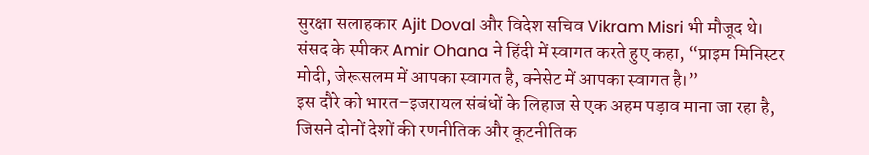सुरक्षा सलाहकार Ajit Doval और विदेश सचिव Vikram Misri भी मौजूद थे।
संसद के स्पीकर Amir Ohana ने हिंदी में स्वागत करते हुए कहा, “प्राइम मिनिस्टर मोदी, जेरूसलम में आपका स्वागत है, क्नेसेट में आपका स्वागत है।”
इस दौरे को भारत–इजरायल संबंधों के लिहाज से एक अहम पड़ाव माना जा रहा है, जिसने दोनों देशों की रणनीतिक और कूटनीतिक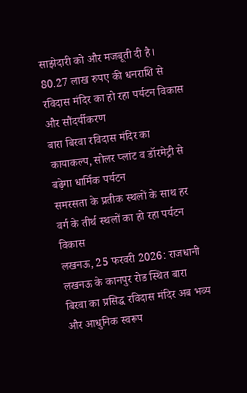साझेदारी को और मजबूती दी है।
80.27 लाख रुपए की धनराशि से रविदास मंदिर का हो रहा पर्यटन विकास और सौंदर्यीकरण
बारा बिरवा रविदास मंदिर का कायाकल्प, सोलर प्लांट व डॉरमेट्री से बढ़ेगा धार्मिक पर्यटन
समरसता के प्रतीक स्थलों के साथ हर वर्ग के तीर्थ स्थलों का हो रहा पर्यटन विकास
लखनऊ, 25 फरवरी 2026: राजधानी लखनऊ के कानपुर रोड स्थित बारा बिरवा का प्रसिद्ध रविदास मंदिर अब भव्य और आधुनिक स्वरूप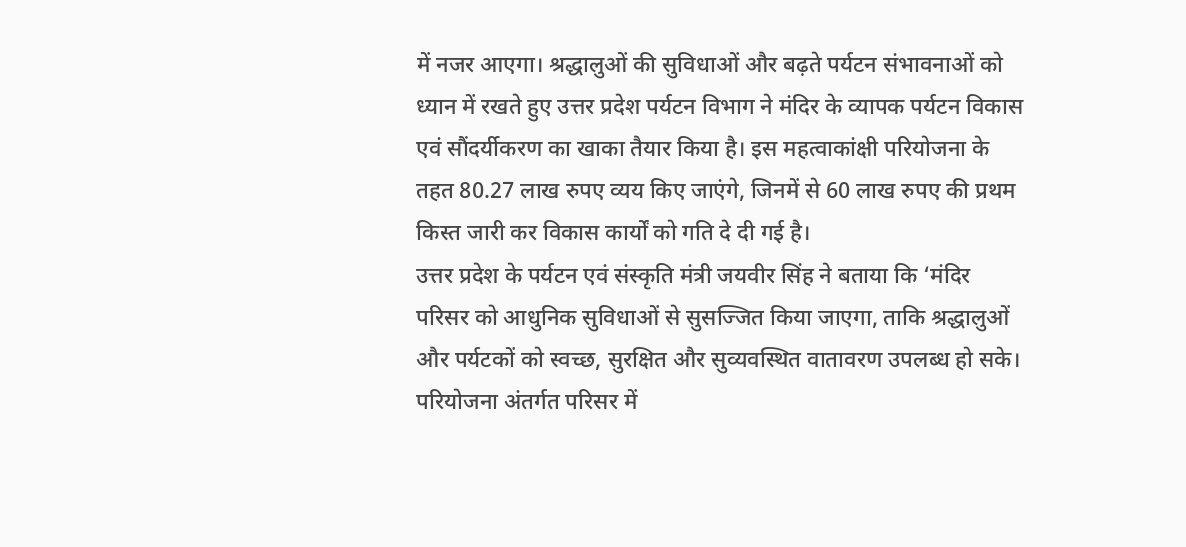में नजर आएगा। श्रद्धालुओं की सुविधाओं और बढ़ते पर्यटन संभावनाओं को ध्यान में रखते हुए उत्तर प्रदेश पर्यटन विभाग ने मंदिर के व्यापक पर्यटन विकास एवं सौंदर्यीकरण का खाका तैयार किया है। इस महत्वाकांक्षी परियोजना के तहत 80.27 लाख रुपए व्यय किए जाएंगे, जिनमें से 60 लाख रुपए की प्रथम किस्त जारी कर विकास कार्यों को गति दे दी गई है।
उत्तर प्रदेश के पर्यटन एवं संस्कृति मंत्री जयवीर सिंह ने बताया कि ‘मंदिर परिसर को आधुनिक सुविधाओं से सुसज्जित किया जाएगा, ताकि श्रद्धालुओं और पर्यटकों को स्वच्छ, सुरक्षित और सुव्यवस्थित वातावरण उपलब्ध हो सके। परियोजना अंतर्गत परिसर में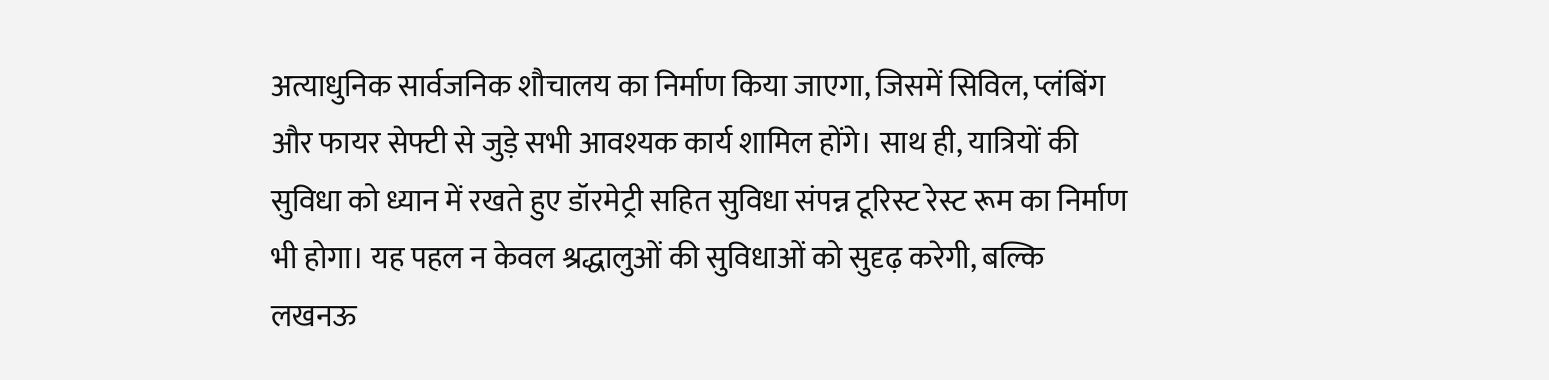अत्याधुनिक सार्वजनिक शौचालय का निर्माण किया जाएगा, जिसमें सिविल, प्लंबिंग और फायर सेफ्टी से जुड़े सभी आवश्यक कार्य शामिल होंगे। साथ ही, यात्रियों की सुविधा को ध्यान में रखते हुए डॉरमेट्री सहित सुविधा संपन्न टूरिस्ट रेस्ट रूम का निर्माण भी होगा। यह पहल न केवल श्रद्धालुओं की सुविधाओं को सुदृढ़ करेगी, बल्कि लखनऊ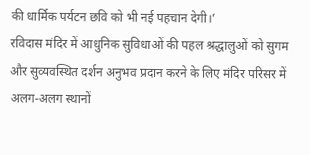की धार्मिक पर्यटन छवि को भी नई पहचान देगी।’
रविदास मंदिर में आधुनिक सुविधाओं की पहल श्रद्धालुओं को सुगम और सुव्यवस्थित दर्शन अनुभव प्रदान करने के लिए मंदिर परिसर में अलग-अलग स्थानों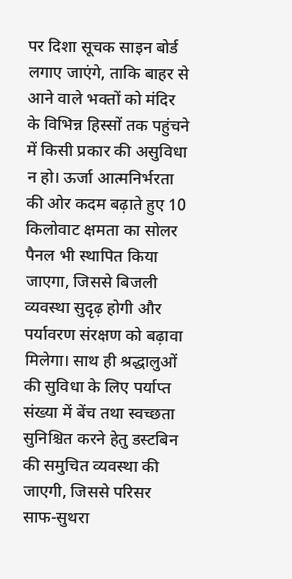पर दिशा सूचक साइन बोर्ड लगाए जाएंगे, ताकि बाहर से आने वाले भक्तों को मंदिर के विभिन्न हिस्सों तक पहुंचने में किसी प्रकार की असुविधा न हो। ऊर्जा आत्मनिर्भरता की ओर कदम बढ़ाते हुए 10 किलोवाट क्षमता का सोलर पैनल भी स्थापित किया जाएगा, जिससे बिजली व्यवस्था सुदृढ़ होगी और पर्यावरण संरक्षण को बढ़ावा मिलेगा। साथ ही श्रद्धालुओं की सुविधा के लिए पर्याप्त संख्या में बेंच तथा स्वच्छता सुनिश्चित करने हेतु डस्टबिन की समुचित व्यवस्था की जाएगी, जिससे परिसर साफ-सुथरा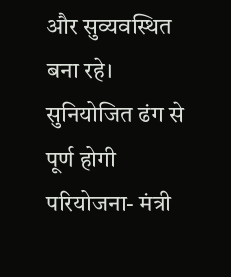और सुव्यवस्थित बना रहे।
सुनियोजित ढंग से पूर्ण होगी परियोजना- मंत्री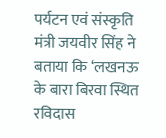पर्यटन एवं संस्कृति मंत्री जयवीर सिंह ने बताया कि ‘लखनऊ के बारा बिरवा स्थित रविदास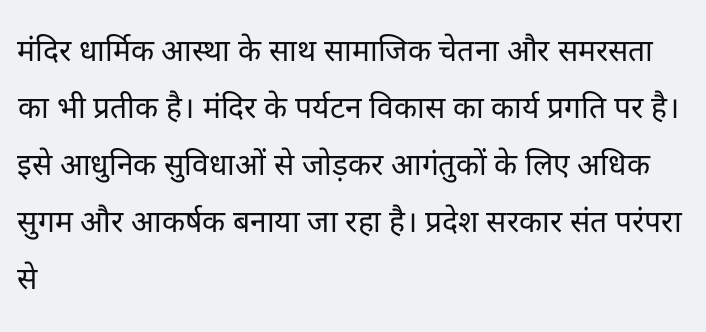मंदिर धार्मिक आस्था के साथ सामाजिक चेतना और समरसता का भी प्रतीक है। मंदिर के पर्यटन विकास का कार्य प्रगति पर है। इसे आधुनिक सुविधाओं से जोड़कर आगंतुकों के लिए अधिक सुगम और आकर्षक बनाया जा रहा है। प्रदेश सरकार संत परंपरा से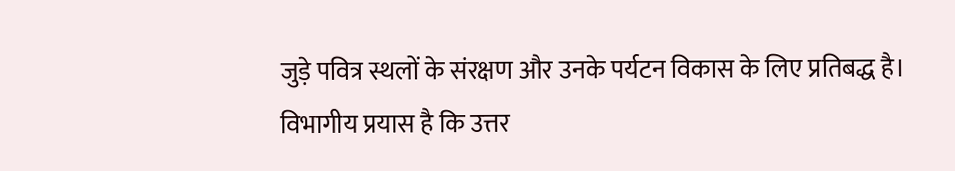जुड़े पवित्र स्थलों के संरक्षण और उनके पर्यटन विकास के लिए प्रतिबद्ध है। विभागीय प्रयास है कि उत्तर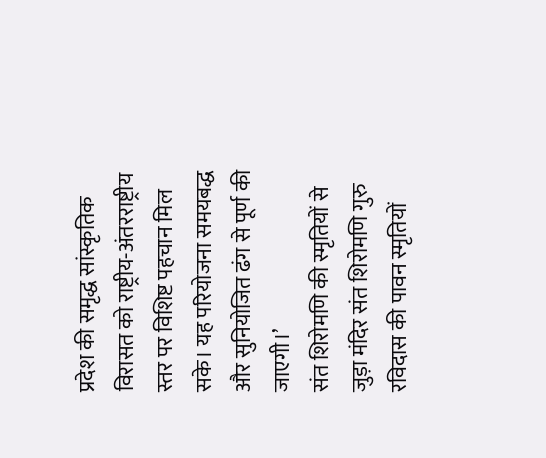प्रदेश की समृद्ध सांस्कृतिक विरासत को राष्ट्रीय-अंतरराष्ट्रीय स्तर पर विशिष्ट पहचान मिल सके। यह परियोजना समयबद्ध और सुनियोजित ढंग से पूर्ण की जाएगी।’
संत शिरोमणि की स्मृतियों से जुड़ा मंदिर संत शिरोमणि गुरु रविदास की पावन स्मृतियों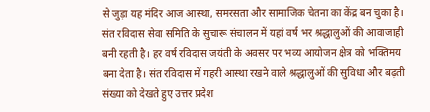से जुड़ा यह मंदिर आज आस्था, समरसता और सामाजिक चेतना का केंद्र बन चुका है। संत रविदास सेवा समिति के सुचारू संचालन में यहां वर्ष भर श्रद्धालुओं की आवाजाही बनी रहती है। हर वर्ष रविदास जयंती के अवसर पर भव्य आयोजन क्षेत्र को भक्तिमय बना देता है। संत रविदास में गहरी आस्था रखने वाले श्रद्धालुओं की सुविधा और बढ़ती संख्या को देखते हुए उत्तर प्रदेश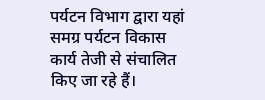पर्यटन विभाग द्वारा यहां समग्र पर्यटन विकास कार्य तेजी से संचालित किए जा रहे हैं।